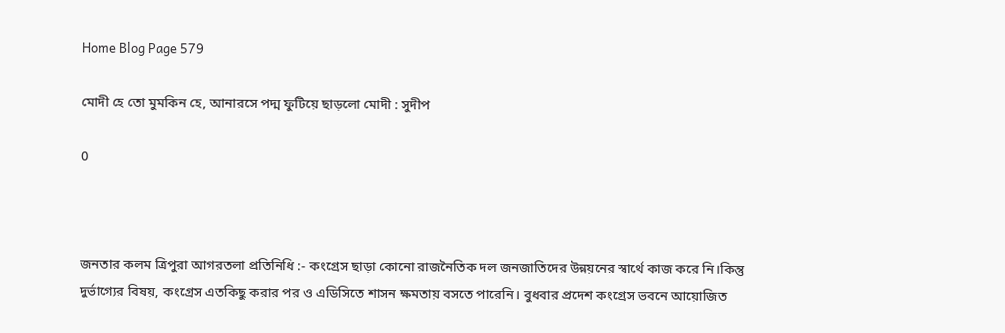Home Blog Page 579

মোদী হে তো মুমকিন হে, আনারসে পদ্ম ফুটিয়ে ছাড়লো মোদী : সুদীপ

0



জনতার কলম ত্রিপুরা আগরতলা প্রতিনিধি :- কংগ্রেস ছাড়া কোনো রাজনৈতিক দল জনজাতিদের উন্নয়নের স্বার্থে কাজ করে নি।কিন্তু দুর্ভাগ্যের বিষয়, কংগ্রেস এতকিছু করার পর ও এডিসিতে শাসন ক্ষমতায় বসতে পারেনি। বুধবার প্রদেশ কংগ্রেস ভবনে আয়োজিত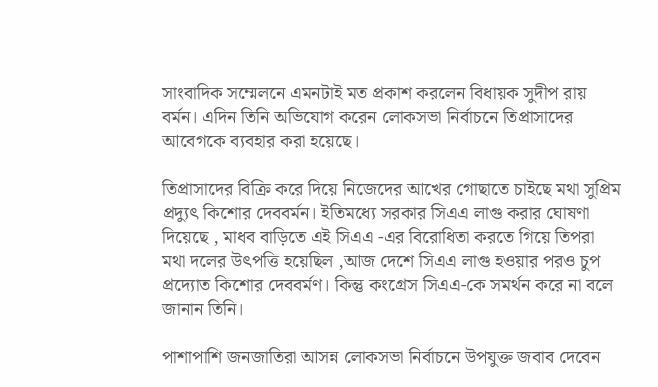সাংবাদিক সম্মেলনে এমনটাই মত প্রকাশ করলেন বিধায়ক সুদীপ রায় বর্মন। এদিন তিনি অভিযোগ করেন লোকসভা নির্বাচনে তিপ্রাসাদের আবেগকে ব্যবহার করা হয়েছে।

তিপ্রাসাদের বিক্রি করে দিয়ে নিজেদের আখের গোছাতে চাইছে মথা সুপ্রিম প্রদ্যুৎ কিশোর দেববর্মন। ইতিমধ্যে সরকার সিএএ লাগু করার ঘোষণা দিয়েছে , মাধব বাড়িতে এই সিএএ -এর বিরোধিতা করতে গিয়ে তিপরা মথা দলের উৎপত্তি হয়েছিল ,আজ দেশে সিএএ লাগু হওয়ার পরও চুপ প্রদ্যোত কিশোর দেববর্মণ। কিন্তু কংগ্রেস সিএএ-কে সমর্থন করে না বলে জানান তিনি।

পাশাপাশি জনজাতিরা আসন্ন লোকসভা নির্বাচনে উপযুক্ত জবাব দেবেন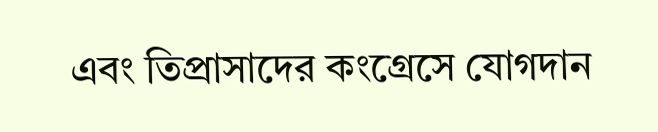এবং তিপ্রাসাদের কংগ্রেসে যোগদান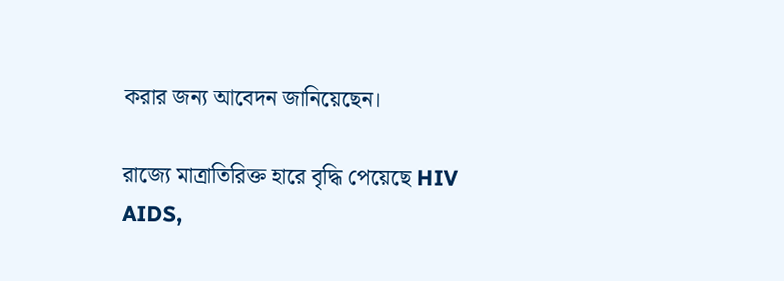করার জন্য আবেদন জানিয়েছেন।

রাজ্যে মাত্রাতিরিক্ত হারে বৃদ্ধি পেয়েছে HIV AIDS,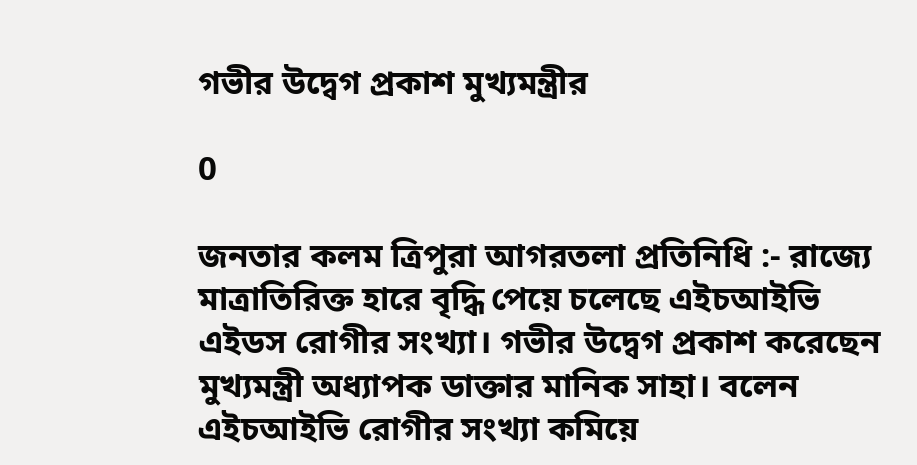গভীর উদ্বেগ প্রকাশ মুখ্যমন্ত্রীর

0

জনতার কলম ত্রিপুরা আগরতলা প্রতিনিধি :- রাজ্যে মাত্রাতিরিক্ত হারে বৃদ্ধি পেয়ে চলেছে এইচআইভি এইডস রোগীর সংখ্যা। গভীর উদ্বেগ প্রকাশ করেছেন মুখ্যমন্ত্রী অধ্যাপক ডাক্তার মানিক সাহা। বলেন এইচআইভি রোগীর সংখ্যা কমিয়ে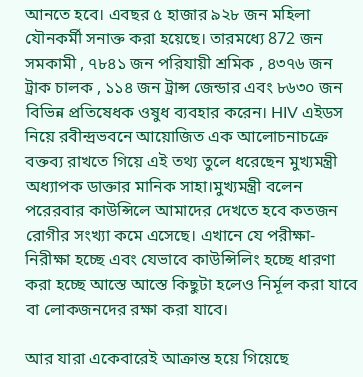আনতে হবে। এবছর ৫ হাজার ৯২৮ জন মহিলা যৌনকর্মী সনাক্ত করা হয়েছে। তারমধ্যে 872 জন সমকামী , ৭৮৪১ জন পরিযায়ী শ্রমিক , ৪৩৭৬ জন ট্রাক চালক , ১১৪ জন ট্রান্স জেন্ডার এবং ৮৬৩০ জন বিভিন্ন প্রতিষেধক ওষুধ ব্যবহার করেন। HIV এইডস নিয়ে রবীন্দ্রভবনে আয়োজিত এক আলোচনাচক্রে বক্তব্য রাখতে গিয়ে এই তথ্য তুলে ধরেছেন মুখ্যমন্ত্রী অধ্যাপক ডাক্তার মানিক সাহা।মুখ্যমন্ত্রী বলেন পরেরবার কাউন্সিলে আমাদের দেখতে হবে কতজন রোগীর সংখ্যা কমে এসেছে। এখানে যে পরীক্ষা-নিরীক্ষা হচ্ছে এবং যেভাবে কাউন্সিলিং হচ্ছে ধারণা করা হচ্ছে আস্তে আস্তে কিছুটা হলেও নির্মূল করা যাবে বা লোকজনদের রক্ষা করা যাবে।

আর যারা একেবারেই আক্রান্ত হয়ে গিয়েছে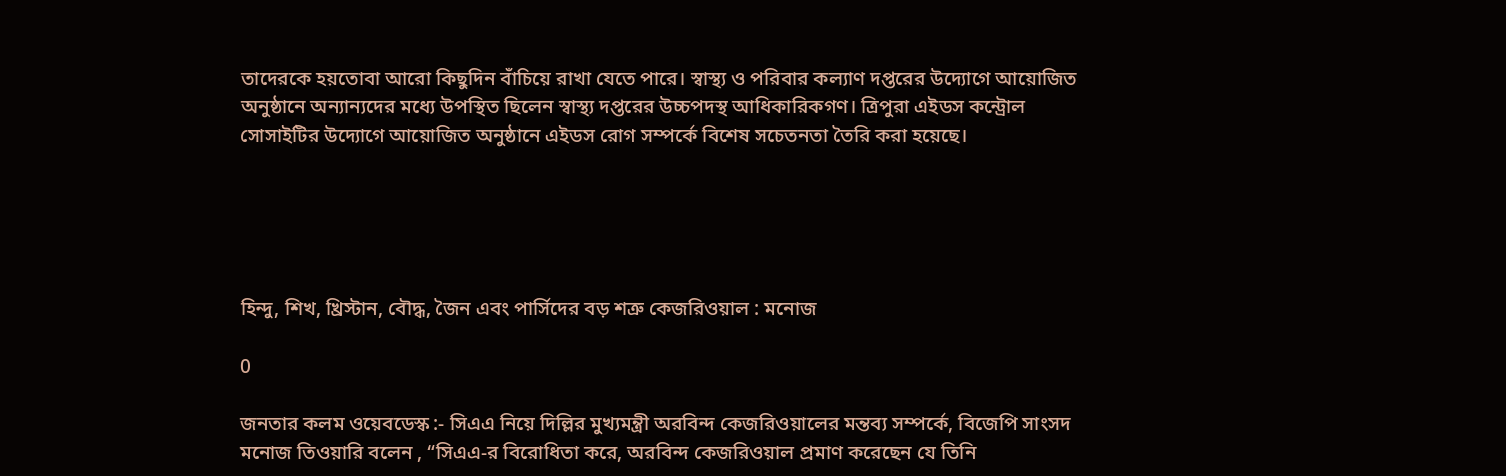তাদেরকে হয়তোবা আরো কিছুদিন বাঁচিয়ে রাখা যেতে পারে। স্বাস্থ্য ও পরিবার কল্যাণ দপ্তরের উদ্যোগে আয়োজিত অনুষ্ঠানে অন্যান্যদের মধ্যে উপস্থিত ছিলেন স্বাস্থ্য দপ্তরের উচ্চপদস্থ আধিকারিকগণ। ত্রিপুরা এইডস কন্ট্রোল সোসাইটির উদ্যোগে আয়োজিত অনুষ্ঠানে এইডস রোগ সম্পর্কে বিশেষ সচেতনতা তৈরি করা হয়েছে।





হিন্দু, শিখ, খ্রিস্টান, বৌদ্ধ, জৈন এবং পার্সিদের বড় শত্রু কেজরিওয়াল : মনোজ

0

জনতার কলম ওয়েবডেস্ক :- সিএএ নিয়ে দিল্লির মুখ্যমন্ত্রী অরবিন্দ কেজরিওয়ালের মন্তব্য সম্পর্কে, বিজেপি সাংসদ মনোজ তিওয়ারি বলেন , “সিএএ-র বিরোধিতা করে, অরবিন্দ কেজরিওয়াল প্রমাণ করেছেন যে তিনি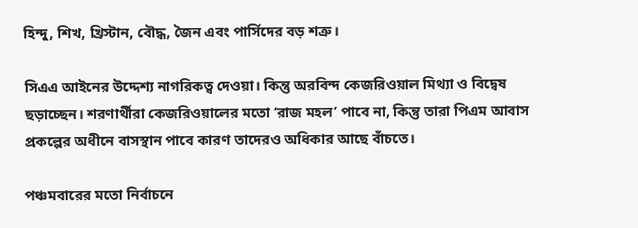হিন্দু, শিখ, খ্রিস্টান, বৌদ্ধ, জৈন এবং পার্সিদের বড় শত্রু।

সিএএ আইনের উদ্দেশ্য নাগরিকত্ব দেওয়া। কিন্তু অরবিন্দ কেজরিওয়াল মিথ্যা ও বিদ্বেষ ছড়াচ্ছেন। শরণার্থীরা কেজরিওয়ালের মতো ‘রাজ মহল’ পাবে না, কিন্তু তারা পিএম আবাস প্রকল্পের অধীনে বাসস্থান পাবে কারণ তাদেরও অধিকার আছে বাঁচতে।

পঞ্চমবারের মতো নির্বাচনে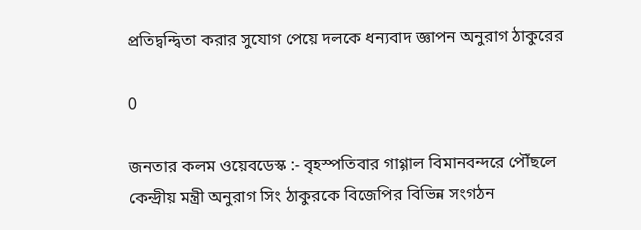প্রতিদ্বন্দ্বিতা করার সুযোগ পেয়ে দলকে ধন্যবাদ জ্ঞাপন অনুরাগ ঠাকুরের

0

জনতার কলম ওয়েবডেস্ক :- বৃহস্পতিবার গাগ্গাল বিমানবন্দরে পৌঁছলে কেন্দ্রীয় মন্ত্রী অনুরাগ সিং ঠাকুরকে বিজেপির বিভিন্ন সংগঠন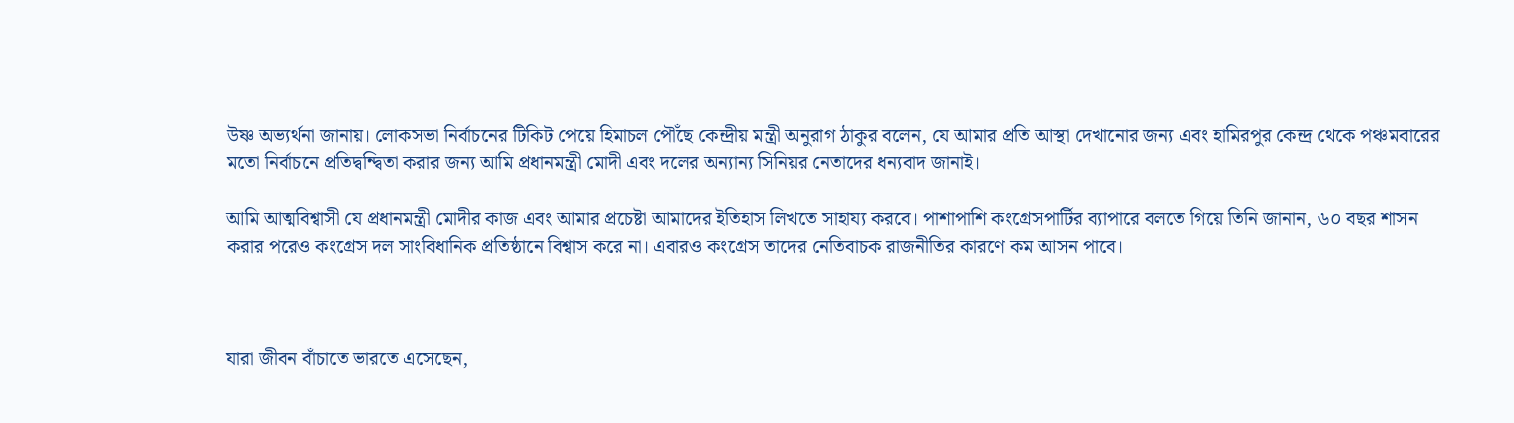উষ্ণ অভ্যর্থনা জানায়। লোকসভা নির্বাচনের টিকিট পেয়ে হিমাচল পৌঁছে কেন্দ্রীয় মন্ত্রী অনুরাগ ঠাকুর বলেন, যে আমার প্রতি আস্থা দেখানোর জন্য এবং হামিরপুর কেন্দ্র থেকে পঞ্চমবারের মতো নির্বাচনে প্রতিদ্বন্দ্বিতা করার জন্য আমি প্রধানমন্ত্রী মোদী এবং দলের অন্যান্য সিনিয়র নেতাদের ধন্যবাদ জানাই।

আমি আত্মবিশ্বাসী যে প্রধানমন্ত্রী মোদীর কাজ এবং আমার প্রচেষ্টা আমাদের ইতিহাস লিখতে সাহায্য করবে। পাশাপাশি কংগ্রেসপার্টির ব্যাপারে বলতে গিয়ে তিনি জানান, ৬০ বছর শাসন করার পরেও কংগ্রেস দল সাংবিধানিক প্রতিষ্ঠানে বিশ্বাস করে না। এবারও কংগ্রেস তাদের নেতিবাচক রাজনীতির কারণে কম আসন পাবে।



যারা জীবন বাঁচাতে ভারতে এসেছেন,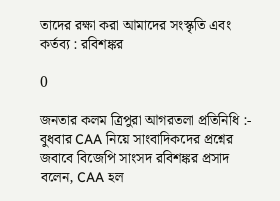তাদের রক্ষা করা আমাদের সংস্কৃতি এবং কর্তব্য : রবিশঙ্কর

0

জনতার কলম ত্রিপুরা আগরতলা প্রতিনিধি :- বুধবার CAA নিয়ে সাংবাদিকদের প্রশ্নের জবাবে বিজেপি সাংসদ রবিশঙ্কর প্রসাদ বলেন, CAA হল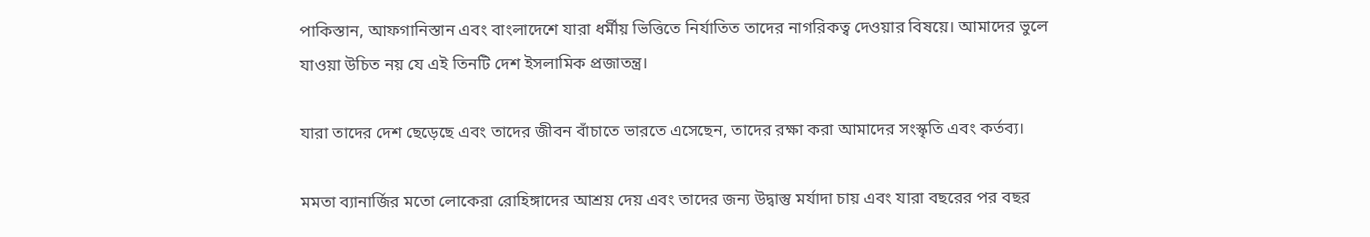পাকিস্তান, আফগানিস্তান এবং বাংলাদেশে যারা ধর্মীয় ভিত্তিতে নির্যাতিত তাদের নাগরিকত্ব দেওয়ার বিষয়ে। আমাদের ভুলে যাওয়া উচিত নয় যে এই তিনটি দেশ ইসলামিক প্রজাতন্ত্র।

যারা তাদের দেশ ছেড়েছে এবং তাদের জীবন বাঁচাতে ভারতে এসেছেন, তাদের রক্ষা করা আমাদের সংস্কৃতি এবং কর্তব্য।

মমতা ব্যানার্জির মতো লোকেরা রোহিঙ্গাদের আশ্রয় দেয় এবং তাদের জন্য উদ্বাস্তু মর্যাদা চায় এবং যারা বছরের পর বছর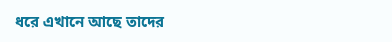ধরে এখানে আছে তাদের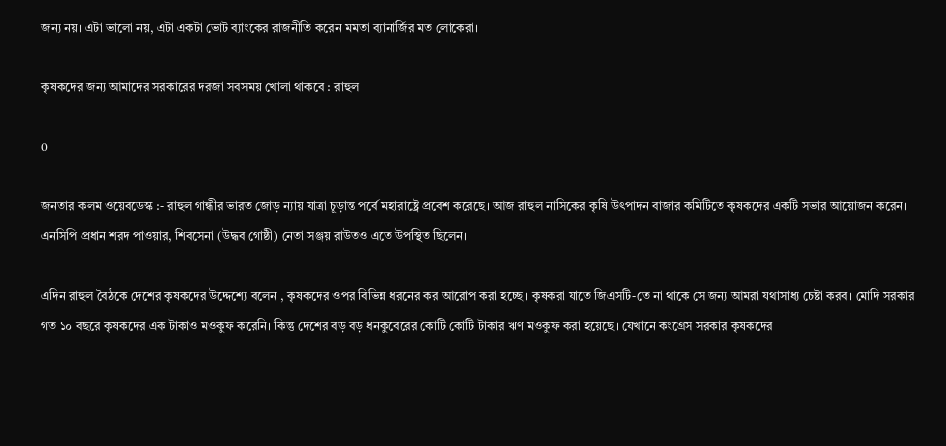জন্য নয়। এটা ভালো নয়, এটা একটা ভোট ব্যাংকের রাজনীতি করেন মমতা ব্যানার্জির মত লোকেরা।

কৃষকদের জন্য আমাদের সরকারের দরজা সবসময় খোলা থাকবে : রাহুল

0

জনতার কলম ওয়েবডেস্ক :- রাহুল গান্ধীর ভারত জোড় ন্যায় যাত্রা চূড়ান্ত পর্বে মহারাষ্ট্রে প্রবেশ করেছে। আজ রাহুল নাসিকের কৃষি উৎপাদন বাজার কমিটিতে কৃষকদের একটি সভার আয়োজন করেন। এনসিপি প্রধান শরদ পাওয়ার, শিবসেনা (উদ্ধব গোষ্ঠী) নেতা সঞ্জয় রাউতও এতে উপস্থিত ছিলেন।

এদিন রাহুল বৈঠকে দেশের কৃষকদের উদ্দেশ্যে বলেন , কৃষকদের ওপর বিভিন্ন ধরনের কর আরোপ করা হচ্ছে। কৃষকরা যাতে জিএসটি-তে না থাকে সে জন্য আমরা যথাসাধ্য চেষ্টা করব। মোদি সরকার গত ১০ বছরে কৃষকদের এক টাকাও মওকুফ করেনি। কিন্তু দেশের বড় বড় ধনকুবেরের কোটি কোটি টাকার ঋণ মওকুফ করা হয়েছে। যেখানে কংগ্রেস সরকার কৃষকদের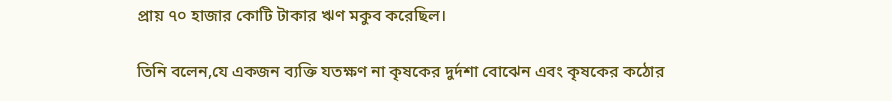প্রায় ৭০ হাজার কোটি টাকার ঋণ মকুব করেছিল।

তিনি বলেন,যে একজন ব্যক্তি যতক্ষণ না কৃষকের দুর্দশা বোঝেন এবং কৃষকের কঠোর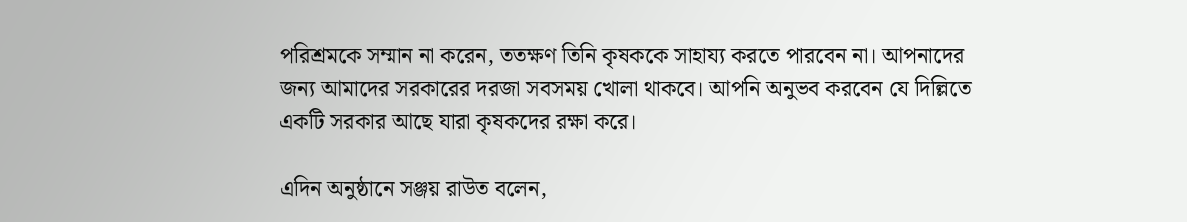পরিশ্রমকে সম্মান না করেন, ততক্ষণ তিনি কৃষককে সাহায্য করতে পারবেন না। আপনাদের জন্য আমাদের সরকারের দরজা সবসময় খোলা থাকবে। আপনি অনুভব করবেন যে দিল্লিতে একটি সরকার আছে যারা কৃষকদের রক্ষা করে।

এদিন অনুষ্ঠানে সঞ্জয় রাউত বলেন,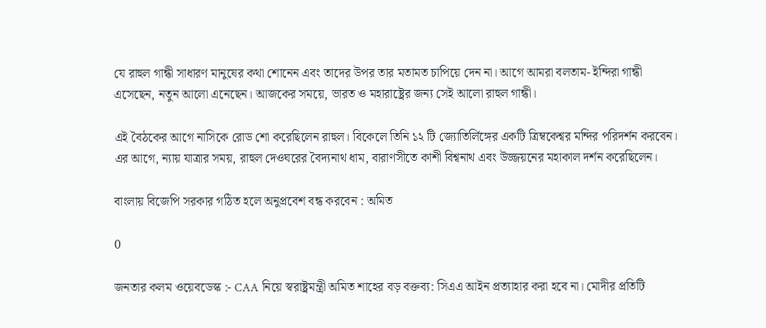যে রাহুল গান্ধী সাধারণ মানুষের কথা শোনেন এবং তাদের উপর তার মতামত চাপিয়ে দেন না। আগে আমরা বলতাম- ইন্দিরা গান্ধী এসেছেন, নতুন আলো এনেছেন। আজকের সময়ে, ভারত ও মহারাষ্ট্রের জন্য সেই আলো রাহুল গান্ধী।

এই বৈঠকের আগে নাসিকে রোড শো করেছিলেন রাহুল। বিকেলে তিনি ১২ টি জ্যোতির্লিঙ্গের একটি ত্রিম্বকেশ্বর মন্দির পরিদর্শন করবেন। এর আগে, ন্যায় যাত্রার সময়, রাহুল দেওঘরের বৈদ্যনাথ ধাম, বারাণসীতে কাশী বিশ্বনাথ এবং উজ্জয়নের মহাকাল দর্শন করেছিলেন।

বাংলায় বিজেপি সরকার গঠিত হলে অনুপ্রবেশ বন্ধ করবেন : অমিত

0

জনতার কলম ওয়েবডেস্ক :- CAA নিয়ে স্বরাষ্ট্রমন্ত্রী অমিত শাহের বড় বক্তব্য: সিএএ আইন প্রত্যাহার করা হবে না। মোদীর প্রতিটি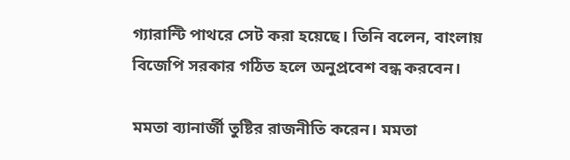গ্যারান্টি পাথরে সেট করা হয়েছে। তিনি বলেন, বাংলায় বিজেপি সরকার গঠিত হলে অনুপ্রবেশ বন্ধ করবেন।

মমতা ব্যানার্জী তুষ্টির রাজনীতি করেন। মমতা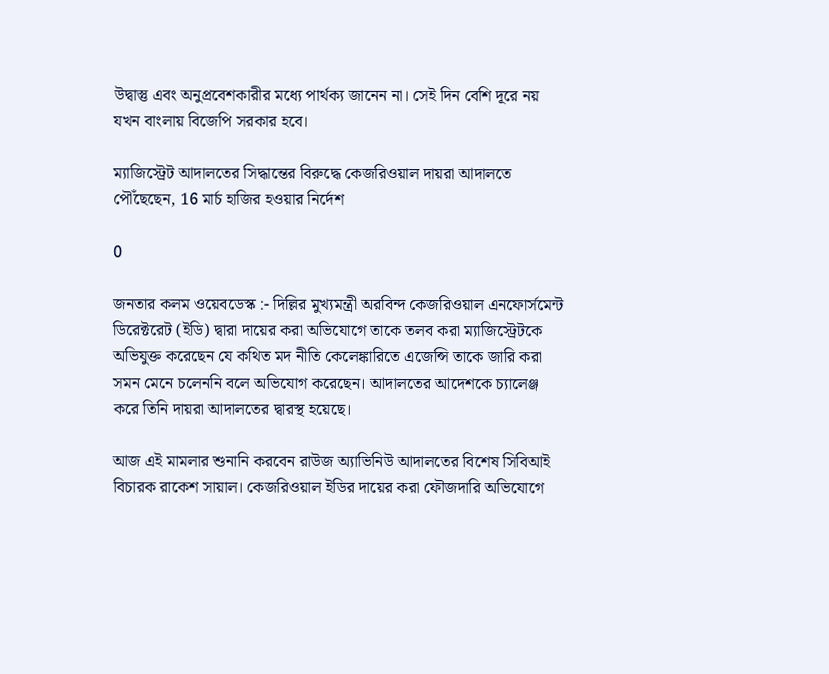উদ্বাস্তু এবং অনুপ্রবেশকারীর মধ্যে পার্থক্য জানেন না। সেই দিন বেশি দূরে নয় যখন বাংলায় বিজেপি সরকার হবে।

ম্যাজিস্ট্রেট আদালতের সিদ্ধান্তের বিরুদ্ধে কেজরিওয়াল দায়রা আদালতে পৌঁছেছেন, 16 মার্চ হাজির হওয়ার নির্দেশ

0

জনতার কলম ওয়েবডেস্ক :- দিল্লির মুখ্যমন্ত্রী অরবিন্দ কেজরিওয়াল এনফোর্সমেন্ট ডিরেক্টরেট (ইডি) দ্বারা দায়ের করা অভিযোগে তাকে তলব করা ম্যাজিস্ট্রেটকে অভিযুক্ত করেছেন যে কথিত মদ নীতি কেলেঙ্কারিতে এজেন্সি তাকে জারি করা সমন মেনে চলেননি বলে অভিযোগ করেছেন। আদালতের আদেশকে চ্যালেঞ্জ করে তিনি দায়রা আদালতের দ্বারস্থ হয়েছে।

আজ এই মামলার শুনানি করবেন রাউজ অ্যাভিনিউ আদালতের বিশেষ সিবিআই বিচারক রাকেশ সায়াল। কেজরিওয়াল ইডির দায়ের করা ফৌজদারি অভিযোগে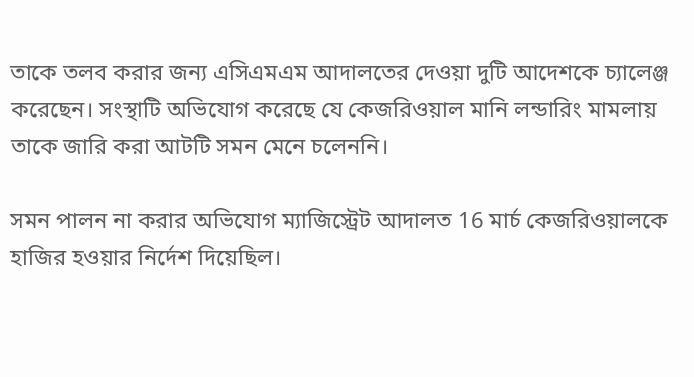তাকে তলব করার জন্য এসিএমএম আদালতের দেওয়া দুটি আদেশকে চ্যালেঞ্জ করেছেন। সংস্থাটি অভিযোগ করেছে যে কেজরিওয়াল মানি লন্ডারিং মামলায় তাকে জারি করা আটটি সমন মেনে চলেননি।

সমন পালন না করার অভিযোগ ম্যাজিস্ট্রেট আদালত 16 মার্চ কেজরিওয়ালকে হাজির হওয়ার নির্দেশ দিয়েছিল।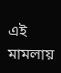এই মামলায়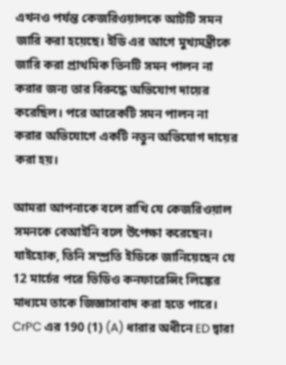এখনও পর্যন্ত কেজরিওয়ালকে আটটি সমন জারি করা হয়েছে। ইডি এর আগে মুখ্যমন্ত্রীকে জারি করা প্রাথমিক তিনটি সমন পালন না করার জন্য তার বিরুদ্ধে অভিযোগ দায়ের করেছিল। পরে আরেকটি সমন পালন না করার অভিযোগে একটি নতুন অভিযোগ দায়ের করা হয়।

আমরা আপনাকে বলে রাখি যে কেজরিওয়াল সমনকে বেআইনি বলে উপেক্ষা করেছেন। যাইহোক, তিনি সম্প্রতি ইডিকে জানিয়েছেন যে 12 মার্চের পরে ভিডিও কনফারেন্সিং লিঙ্কের মাধ্যমে তাকে জিজ্ঞাসাবাদ করা হতে পারে। CrPC এর 190 (1) (A) ধারার অধীনে ED দ্বারা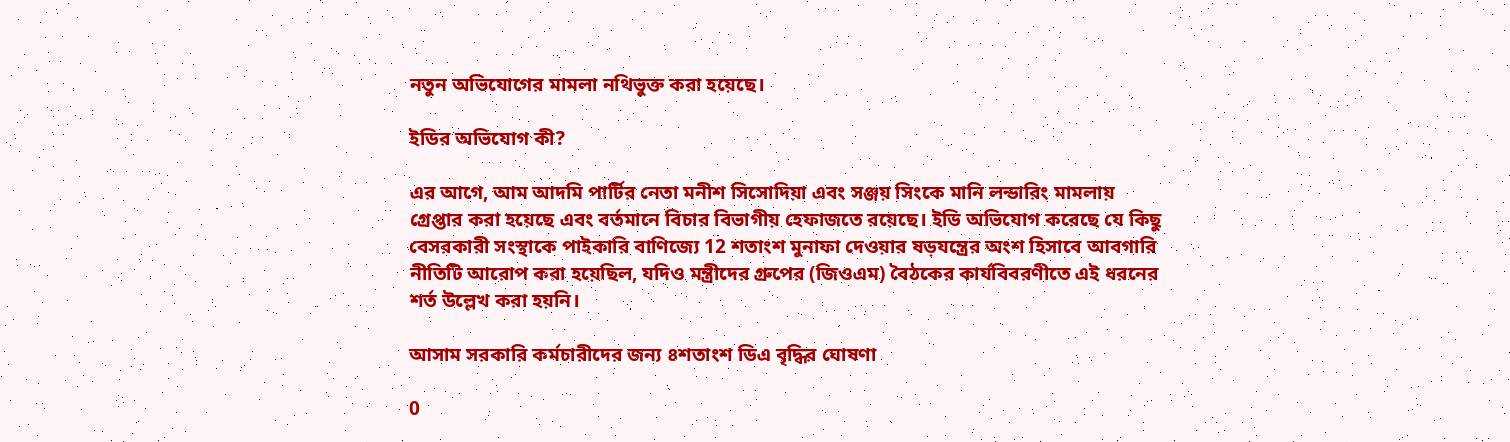নতুন অভিযোগের মামলা নথিভুক্ত করা হয়েছে।

ইডির অভিযোগ কী?

এর আগে, আম আদমি পার্টির নেতা মনীশ সিসোদিয়া এবং সঞ্জয় সিংকে মানি লন্ডারিং মামলায় গ্রেপ্তার করা হয়েছে এবং বর্তমানে বিচার বিভাগীয় হেফাজতে রয়েছে। ইডি অভিযোগ করেছে যে কিছু বেসরকারী সংস্থাকে পাইকারি বাণিজ্যে 12 শতাংশ মুনাফা দেওয়ার ষড়যন্ত্রের অংশ হিসাবে আবগারি নীতিটি আরোপ করা হয়েছিল, যদিও মন্ত্রীদের গ্রুপের (জিওএম) বৈঠকের কার্যবিবরণীতে এই ধরনের শর্ত উল্লেখ করা হয়নি।

আসাম সরকারি কর্মচারীদের জন্য ৪শতাংশ ডিএ বৃদ্ধির ঘোষণা

0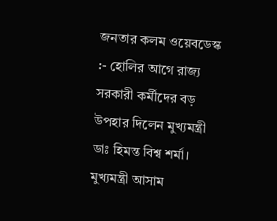জনতার কলম ওয়েবডেস্ক :- হোলির আগে রাজ্য সরকারী কর্মীদের বড় উপহার দিলেন মুখ্যমন্ত্রী ডাঃ হিমন্ত বিশ্ব শর্মা। মুখ্যমন্ত্রী আসাম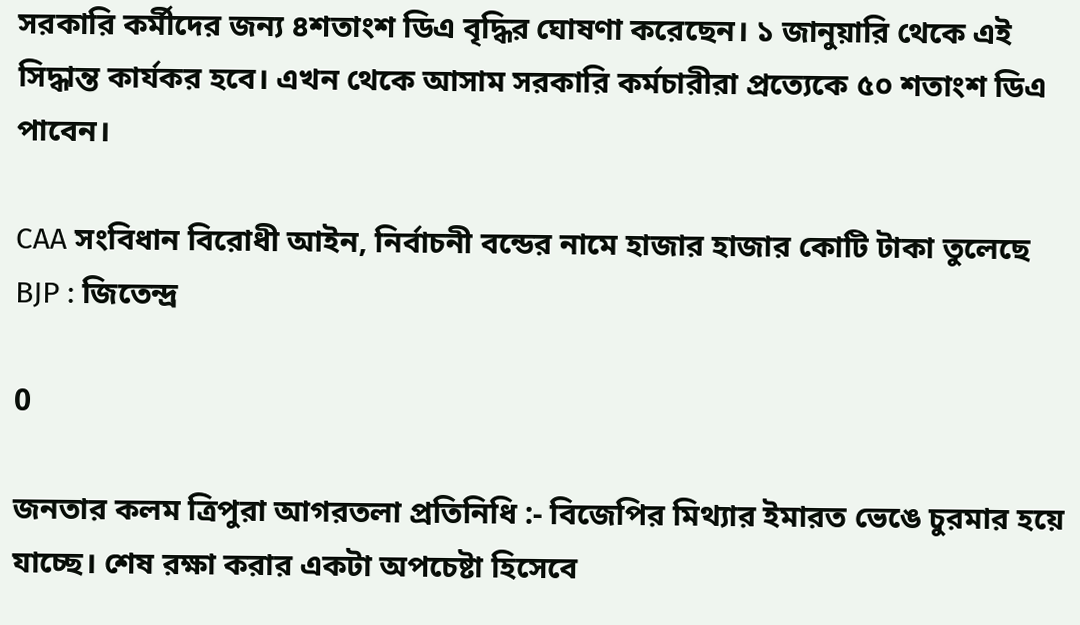সরকারি কর্মীদের জন্য ৪শতাংশ ডিএ বৃদ্ধির ঘোষণা করেছেন। ১ জানুয়ারি থেকে এই সিদ্ধান্ত কার্যকর হবে। এখন থেকে আসাম সরকারি কর্মচারীরা প্রত্যেকে ৫০ শতাংশ ডিএ পাবেন।

CAA সংবিধান বিরোধী আইন, নির্বাচনী বন্ডের নামে হাজার হাজার কোটি টাকা তুলেছে BJP : জিতেন্দ্র

0

জনতার কলম ত্রিপুরা আগরতলা প্রতিনিধি :- বিজেপির মিথ্যার ইমারত ভেঙে চুরমার হয়ে যাচ্ছে। শেষ রক্ষা করার একটা অপচেষ্টা হিসেবে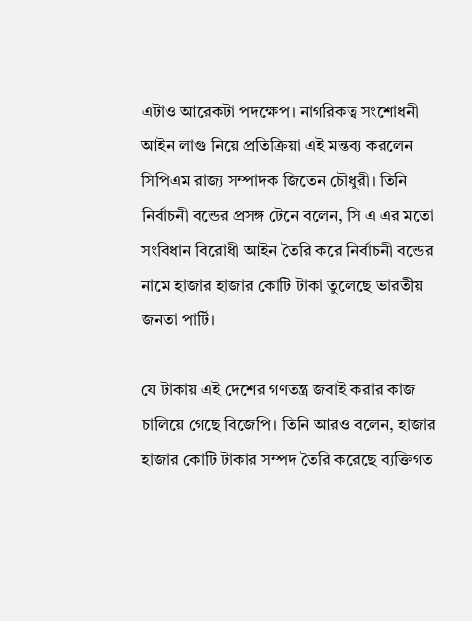এটাও আরেকটা পদক্ষেপ। নাগরিকত্ব সংশোধনী আইন লাগু নিয়ে প্রতিক্রিয়া এই মন্তব্য করলেন সিপিএম রাজ্য সম্পাদক জিতেন চৌধুরী। তিনি নির্বাচনী বন্ডের প্রসঙ্গ টেনে বলেন, সি এ এর মতো সংবিধান বিরোধী আইন তৈরি করে নির্বাচনী বন্ডের নামে হাজার হাজার কোটি টাকা তুলেছে ভারতীয় জনতা পার্টি।

যে টাকায় এই দেশের গণতন্ত্র জবাই করার কাজ চালিয়ে গেছে বিজেপি। তিনি আরও বলেন, হাজার হাজার কোটি টাকার সম্পদ তৈরি করেছে ব্যক্তিগত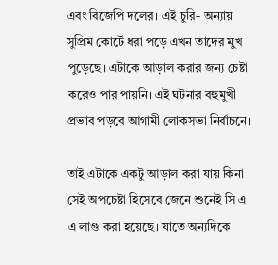এবং বিজেপি দলের। এই চুরি- অন্যায় সুপ্রিম কোর্টে ধরা পড়ে এখন তাদের মুখ পুড়েছে। এটাকে আড়াল করার জন্য চেষ্টা করেও পার পায়নি। এই ঘটনার বহুমুখী প্রভাব পড়বে আগামী লোকসভা নির্বাচনে।

তাই এটাকে একটু আড়াল করা যায় কিনা সেই অপচেষ্টা হিসেবে জেনে শুনেই সি এ এ লাগু করা হয়েছে। যাতে অন্যদিকে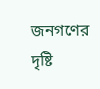জনগণের দৃষ্টি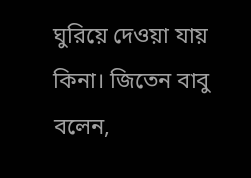ঘুরিয়ে দেওয়া যায় কিনা। জিতেন বাবু বলেন,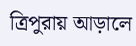ত্রিপুরায় আড়ালে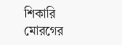শিকারি মোরগের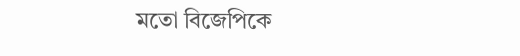মতো বিজেপিকে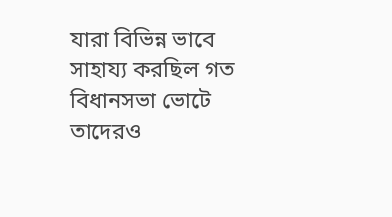যারা বিভিন্ন ভাবে সাহায্য করছিল গত বিধানসভা ভোটে তাদেরও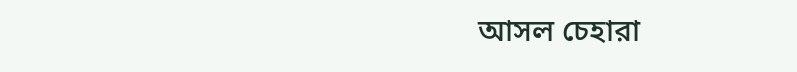আসল চেহারা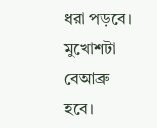ধরা পড়বে। মুখোশটা বেআব্রু হবে।